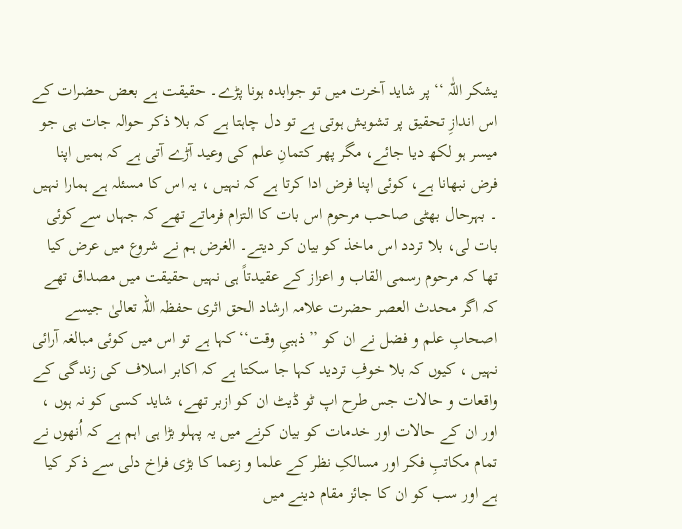یشکر اللّٰہ ‘‘ پر شاید آخرت میں تو جوابدہ ہونا پڑے۔ حقیقت ہے بعض حضرات کے اس اندازِ تحقیق پر تشویش ہوتی ہے تو دل چاہتا ہے کہ بلا ذکر حوالہ جات ہی جو میسر ہو لکھ دیا جائے، مگر پھر کتمانِ علم کی وعید آڑے آتی ہے کہ ہمیں اپنا فرض نبھانا ہے، کوئی اپنا فرض ادا کرتا ہے کہ نہیں ، یہ اس کا مسئلہ ہے ہمارا نہیں ۔ بہرحال بھٹی صاحب مرحوم اس بات کا التزام فرماتے تھے کہ جہاں سے کوئی بات لی، بلا تردد اس ماخذ کو بیان کر دیتے۔ الغرض ہم نے شروع میں عرض کیا تھا کہ مرحوم رسمی القاب و اعزاز کے عقیدتاً ہی نہیں حقیقت میں مصداق تھے کہ اگر محدث العصر حضرت علامہ ارشاد الحق اثری حفظہ اللہ تعالیٰ جیسے اصحابِ علم و فضل نے ان کو ’’ذہبیِ وقت‘‘ کہا ہے تو اس میں کوئی مبالغہ آرائی نہیں ، کیوں کہ بلا خوفِ تردید کہا جا سکتا ہے کہ اکابر اسلاف کی زندگی کے واقعات و حالات جس طرح اپ ٹو ڈیٹ ان کو ازبر تھے، شاید کسی کو نہ ہوں ، اور ان کے حالات اور خدمات کو بیان کرنے میں یہ پہلو بڑا ہی اہم ہے کہ اُنھوں نے تمام مکاتبِ فکر اور مسالکِ نظر کے علما و زعما کا بڑی فراخ دلی سے ذکر کیا ہے اور سب کو ان کا جائز مقام دینے میں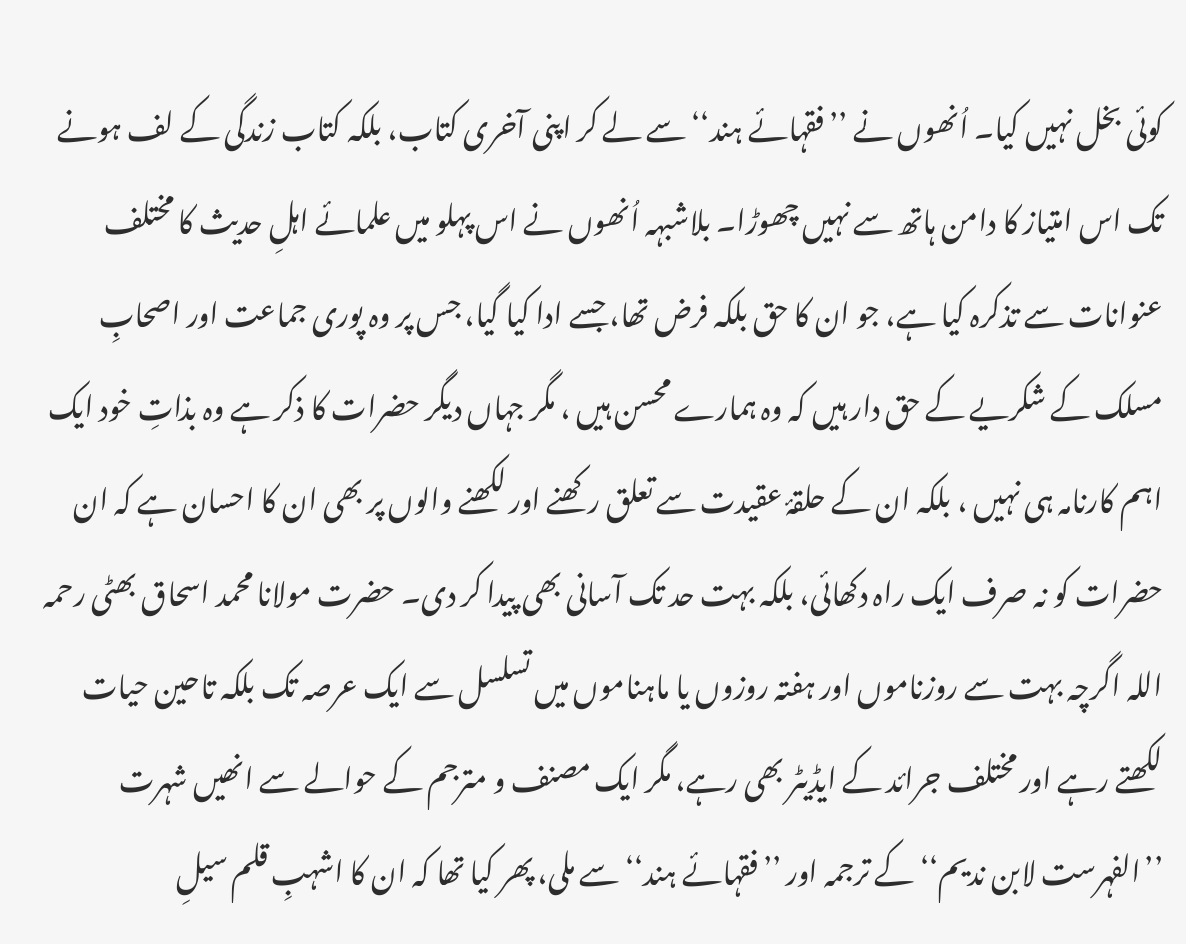کوئی بخل نہیں کیا۔ اُنھوں نے ’’فقہائے ہند‘‘ سے لے کر اپنی آخری کتاب، بلکہ کتاب زندگی کے لف ہونے تک اس امتیاز کا دامن ہاتھ سے نہیں چھوڑا۔ بلاشبہہ اُنھوں نے اس پہلو میں علمائے اہلِ حدیث کا مختلف عنوانات سے تذکرہ کیا ہے، جو ان کا حق بلکہ فرض تھا، جسے ادا کیا گیا، جس پر وہ پوری جماعت اور اصحابِ مسلک کے شکریے کے حق دار ہیں کہ وہ ہمارے محسن ہیں ، مگر جہاں دیگر حضرات کا ذکر ہے وہ بذاتِ خود ایک اہم کارنامہ ہی نہیں ، بلکہ ان کے حلقۂ عقیدت سے تعلق رکھنے اور لکھنے والوں پر بھی ان کا احسان ہے کہ ان حضرات کو نہ صرف ایک راہ دکھائی، بلکہ بہت حد تک آسانی بھی پیدا کر دی۔ حضرت مولانا محمد اسحاق بھٹی رحمہ اللہ اگرچہ بہت سے روزناموں اور ہفتہ روزوں یا ماہناموں میں تسلسل سے ایک عرصہ تک بلکہ تاحین حیات لکھتے رہے اور مختلف جرائد کے ایڈیٹر بھی رہے، مگر ایک مصنف و مترجم کے حوالے سے انھیں شہرت ’’الفہرست لابن ندیم‘‘ کے ترجمہ اور ’’فقہائے ہند‘‘ سے ملی، پھر کیا تھا کہ ان کا اشہبِ قلم سیلِ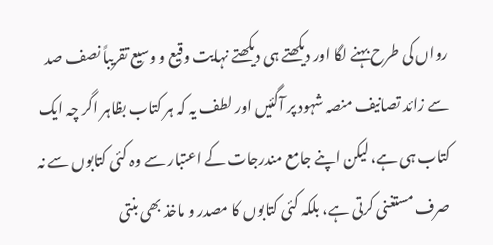رواں کی طرح بہنے لگا اور دیکھتے ہی دیکھتے نہایت وقیع و وسیع تقریباً نصف صد سے زائد تصانیف منصہ شہود پر آگئیں اور لطف یہ کہ ہر کتاب بظاہر اگر چہ ایک کتاب ہی ہے، لیکن اپنے جامع مندرجات کے اعتبار سے وہ کئی کتابوں سے نہ صرف مستغنی کرتی ہے، بلکہ کئی کتابوں کا مصدر و ماخذ بھی بنتی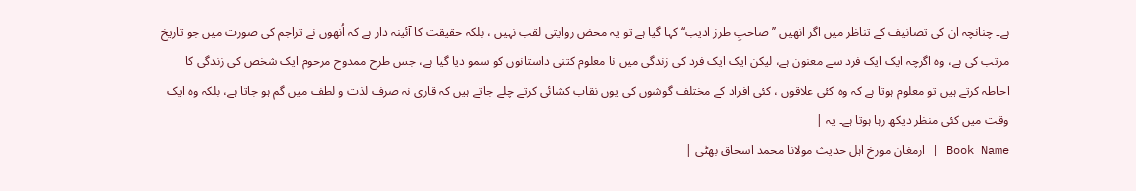ہے۔ چنانچہ ان کی تصانیف کے تناظر میں اگر انھیں ’’صاحبِ طرز ادیب‘‘ کہا گیا ہے تو یہ محض روایتی لقب نہیں ، بلکہ حقیقت کا آئینہ دار ہے کہ اُنھوں نے تراجم کی صورت میں جو تاریخ مرتب کی ہے، وہ اگرچہ ایک ایک فرد سے معنون ہے، لیکن ایک ایک فرد کی زندگی میں نا معلوم کتنی داستانوں کو سمو دیا گیا ہے، جس طرح ممدوح مرحوم ایک شخص کی زندگی کا احاطہ کرتے ہیں تو معلوم ہوتا ہے کہ وہ کئی علاقوں ، کئی افراد کے مختلف گوشوں کی یوں نقاب کشائی کرتے چلے جاتے ہیں کہ قاری نہ صرف لذت و لطف میں گم ہو جاتا ہے، بلکہ وہ ایک وقت میں کئی منظر دیکھ رہا ہوتا ہے۔ یہ |
Book Name | ارمغان مورخ اہل حدیث مولانا محمد اسحاق بھٹی |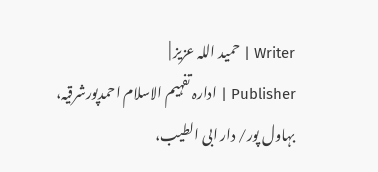Writer | حمید اللہ عزیز |
Publisher | ادارہ تفہیم الاسلام احمدپورشرقیہ، بہاول پور/ دار ابی الطیب،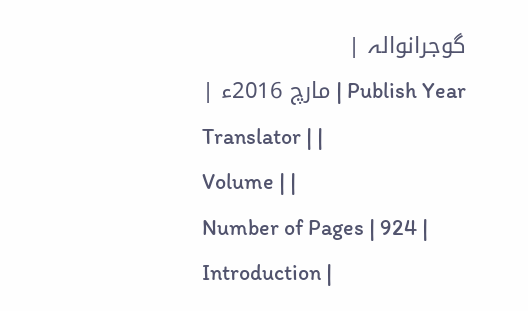گوجرانوالہ |
Publish Year | مارچ 2016ء |
Translator | |
Volume | |
Number of Pages | 924 |
Introduction |